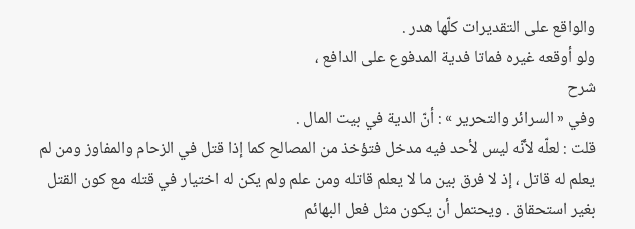والواقع على التقديرات كلّها هدر .
ولو أوقعه غيره فماتا فدية المدفوع على الدافع ،
شرح
وفي « السرائر والتحرير » : أنّ الدية في بيت المال .
قلت : لعلّه لأنّه ليس لأحد فيه مدخل فتؤخذ من المصالح كما إذا قتل في الزحام والمفاوز ومن لم يعلم له قاتل ، إذ لا فرق بين ما لا يعلم قاتله ومن علم ولم يكن له اختيار في قتله مع كون القتل بغير استحقاق . ويحتمل أن يكون مثل فعل البهائم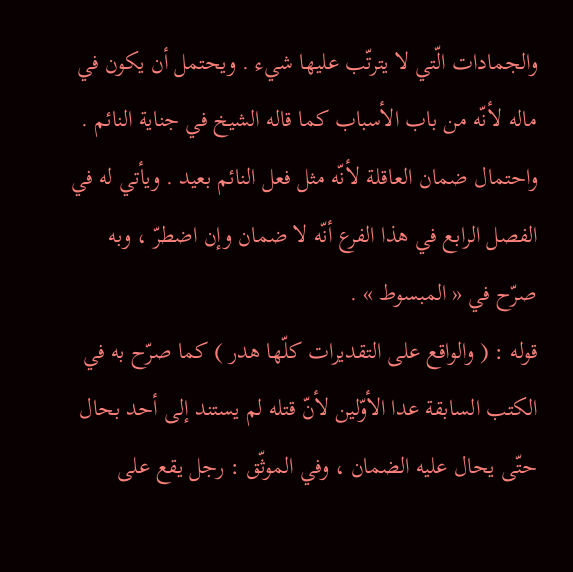والجمادات الّتي لا يترتّب عليها شيء . ويحتمل أن يكون في ماله لأنّه من باب الأسباب كما قاله الشيخ في جناية النائم . واحتمال ضمان العاقلة لأنّه مثل فعل النائم بعيد . ويأتي له في الفصل الرابع في هذا الفرع أنّه لا ضمان وإن اضطرّ ، وبه صرّح في « المبسوط » .
قوله : ( والواقع على التقديرات كلّها هدر ) كما صرّح به في الكتب السابقة عدا الأوّلين لأنّ قتله لم يستند إلى أحد بحال حتّى يحال عليه الضمان ، وفي الموثّق : رجل يقع على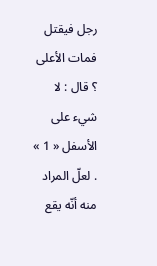رجل فيقتل فمات الأعلى ؟ قال : لا شيء على الأسفل « 1 » . لعلّ المراد منه أنّه يقع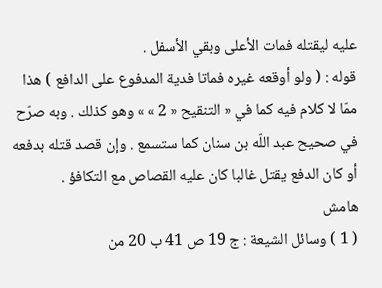عليه ليقتله فمات الأعلى وبقي الأسفل .
قوله : ( ولو أوقعه غيره فماتا فدية المدفوع على الدافع ) هذا ممّا لا كلام فيه كما في « التنقيح « 2 » » وهو كذلك . وبه صرّح في صحيح عبد اللّه بن سنان كما ستسمع . وإن قصد قتله بدفعه أو كان الدفع يقتل غالبا كان عليه القصاص مع التكافؤ .
هامش
( 1 ) وسائل الشيعة : ج 19 ص 41 ب 20 من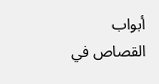أبواب القصاص في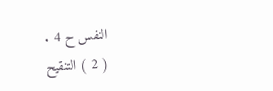النفس ح 4 .
( 2 ) التنقيح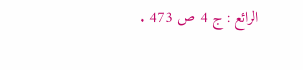الرائع : ج 4 ص 473 .